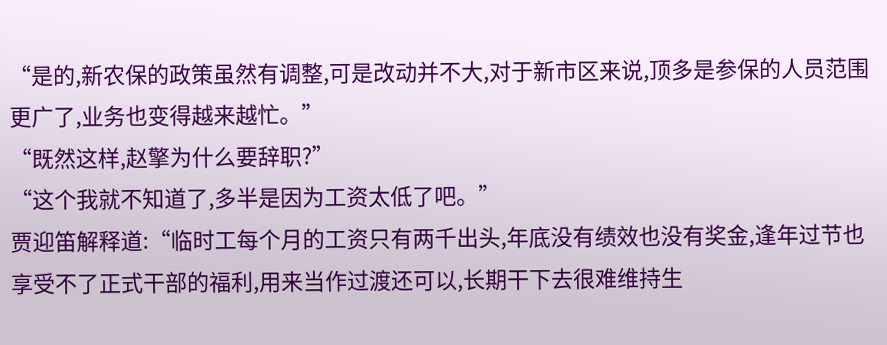“是的,新农保的政策虽然有调整,可是改动并不大,对于新市区来说,顶多是参保的人员范围更广了,业务也变得越来越忙。”
“既然这样,赵擎为什么要辞职?”
“这个我就不知道了,多半是因为工资太低了吧。”
贾迎笛解释道:“临时工每个月的工资只有两千出头,年底没有绩效也没有奖金,逢年过节也享受不了正式干部的福利,用来当作过渡还可以,长期干下去很难维持生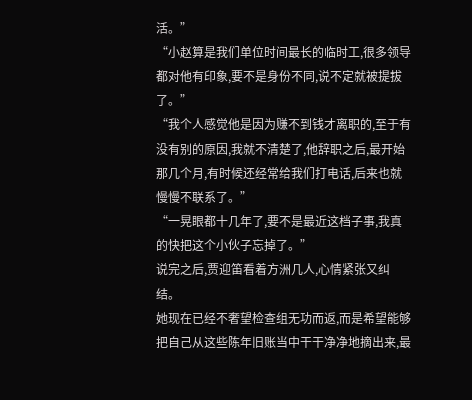活。”
“小赵算是我们单位时间最长的临时工,很多领导都对他有印象,要不是身份不同,说不定就被提拔了。”
“我个人感觉他是因为赚不到钱才离职的,至于有没有别的原因,我就不清楚了,他辞职之后,最开始那几个月,有时候还经常给我们打电话,后来也就慢慢不联系了。”
“一晃眼都十几年了,要不是最近这档子事,我真的快把这个小伙子忘掉了。”
说完之后,贾迎笛看着方洲几人,心情紧张又纠结。
她现在已经不奢望检查组无功而返,而是希望能够把自己从这些陈年旧账当中干干净净地摘出来,最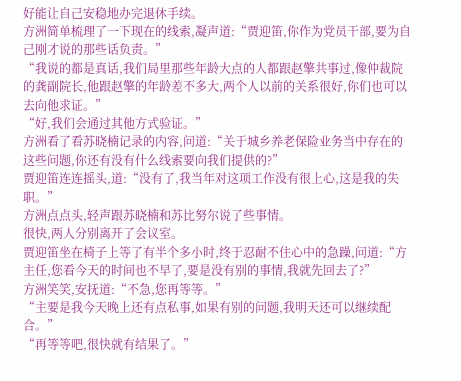好能让自己安稳地办完退休手续。
方洲简单梳理了一下现在的线索,凝声道:“贾迎笛,你作为党员干部,要为自己刚才说的那些话负责。”
“我说的都是真话,我们局里那些年龄大点的人都跟赵擎共事过,像仲裁院的龚副院长,他跟赵擎的年龄差不多大,两个人以前的关系很好,你们也可以去向他求证。”
“好,我们会通过其他方式验证。”
方洲看了看苏晓楠记录的内容,问道:“关于城乡养老保险业务当中存在的这些问题,你还有没有什么线索要向我们提供的?”
贾迎笛连连摇头,道:“没有了,我当年对这项工作没有很上心,这是我的失职。”
方洲点点头,轻声跟苏晓楠和苏比努尔说了些事情。
很快,两人分别离开了会议室。
贾迎笛坐在椅子上等了有半个多小时,终于忍耐不住心中的急躁,问道:“方主任,您看今天的时间也不早了,要是没有别的事情,我就先回去了?”
方洲笑笑,安抚道:“不急,您再等等。”
“主要是我今天晚上还有点私事,如果有别的问题,我明天还可以继续配合。”
“再等等吧,很快就有结果了。”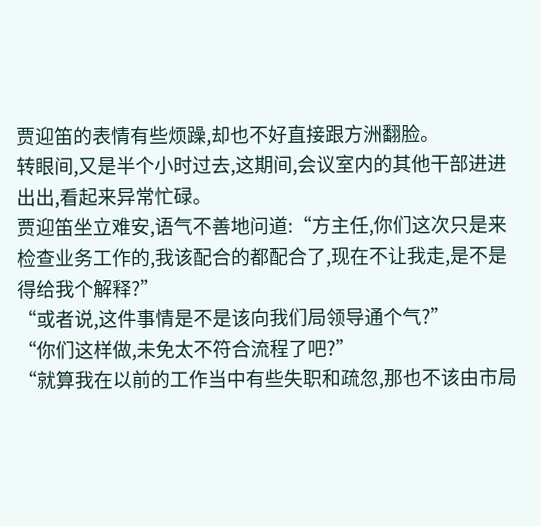贾迎笛的表情有些烦躁,却也不好直接跟方洲翻脸。
转眼间,又是半个小时过去,这期间,会议室内的其他干部进进出出,看起来异常忙碌。
贾迎笛坐立难安,语气不善地问道:“方主任,你们这次只是来检查业务工作的,我该配合的都配合了,现在不让我走,是不是得给我个解释?”
“或者说,这件事情是不是该向我们局领导通个气?”
“你们这样做,未免太不符合流程了吧?”
“就算我在以前的工作当中有些失职和疏忽,那也不该由市局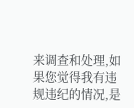来调查和处理,如果您觉得我有违规违纪的情况,是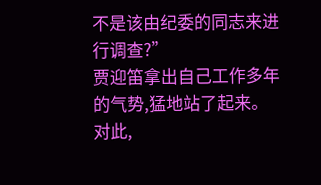不是该由纪委的同志来进行调查?”
贾迎笛拿出自己工作多年的气势,猛地站了起来。
对此,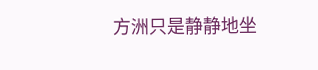方洲只是静静地坐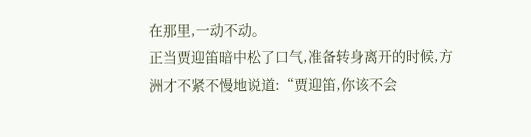在那里,一动不动。
正当贾迎笛暗中松了口气,准备转身离开的时候,方洲才不紧不慢地说道:“贾迎笛,你该不会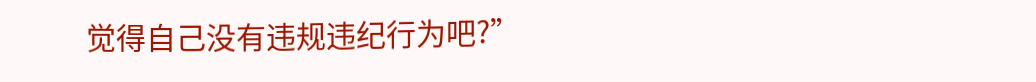觉得自己没有违规违纪行为吧?”